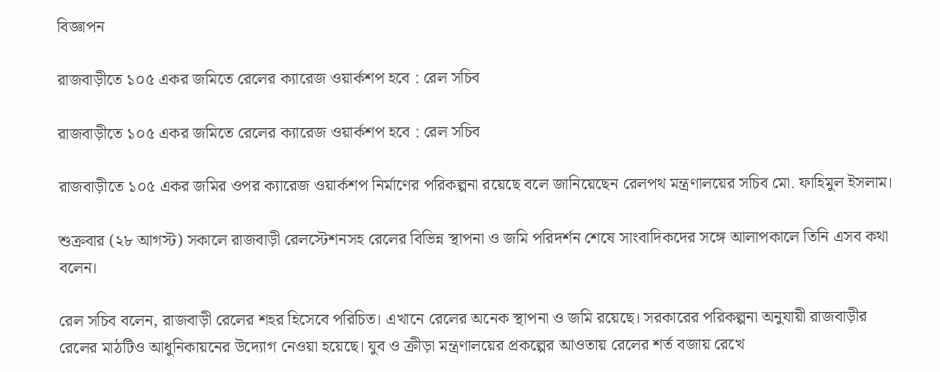বিজ্ঞাপন

রাজবাড়ীতে ১০৫ একর জমিতে রেলের ক্যারেজ ওয়ার্কশপ হবে : রেল সচিব

রাজবাড়ীতে ১০৫ একর জমিতে রেলের ক্যারেজ ওয়ার্কশপ হবে : রেল সচিব

রাজবাড়ীতে ১০৫ একর জমির ওপর ক্যারেজ ওয়ার্কশপ নির্মাণের পরিকল্পনা রয়েছে বলে জানিয়েছেন রেলপথ মন্ত্রণালয়ের সচিব মো. ফাহিমুল ইসলাম।

শুক্রবার (২৮ আগস্ট) সকালে রাজবাড়ী রেলস্টেশনসহ রেলের বিভিন্ন স্থাপনা ও জমি পরিদর্শন শেষে সাংবাদিকদের সঙ্গে আলাপকালে তিনি এসব কথা বলেন।

রেল সচিব বলেন, রাজবাড়ী রেলের শহর হিসেবে পরিচিত। এখানে রেলের অনেক স্থাপনা ও জমি রয়েছে। সরকারের পরিকল্পনা অনুযায়ী রাজবাড়ীর রেলের মাঠটিও আধুনিকায়নের উদ্যোগ নেওয়া হয়েছে। যুব ও ক্রীড়া মন্ত্রণালয়ের প্রকল্পের আওতায় রেলের শর্ত বজায় রেখে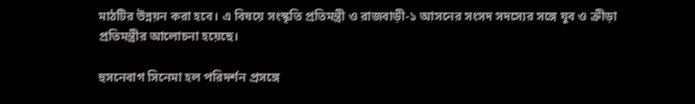মাঠটির উন্নয়ন করা হবে। এ বিষয়ে সংস্কৃতি প্রতিমন্ত্রী ও রাজবাড়ী-১ আসনের সংসদ সদস্যের সঙ্গে যুব ও ক্রীড়া প্রতিমন্ত্রীর আলোচনা হয়েছে।

হুসনেবাগ সিনেমা হল পরিদর্শন প্রসঙ্গে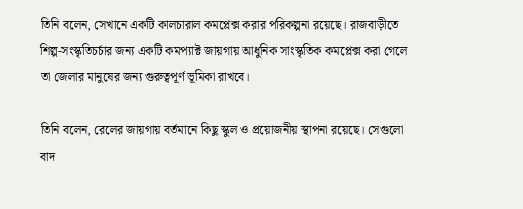তিনি বলেন, সেখানে একটি কালচারাল কমপ্লেক্স করার পরিকল্পনা রয়েছে। রাজবাড়ীতে শিল্প-সংস্কৃতিচর্চার জন্য একটি কমপ্যাক্ট জায়গায় আধুনিক সাংস্কৃতিক কমপ্লেক্স করা গেলে তা জেলার মানুষের জন্য গুরুত্বপূর্ণ ভূমিকা রাখবে।

তিনি বলেন, রেলের জায়গায় বর্তমানে কিছু স্কুল ও প্রয়োজনীয় স্থাপনা রয়েছে। সেগুলো বাদ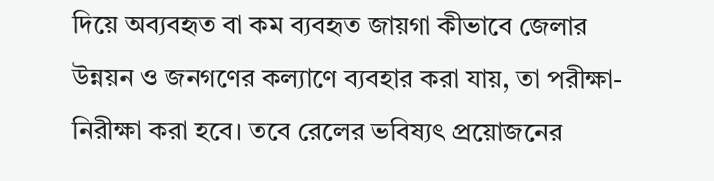দিয়ে অব্যবহৃত বা কম ব্যবহৃত জায়গা কীভাবে জেলার উন্নয়ন ও জনগণের কল্যাণে ব্যবহার করা যায়, তা পরীক্ষা-নিরীক্ষা করা হবে। তবে রেলের ভবিষ্যৎ প্রয়োজনের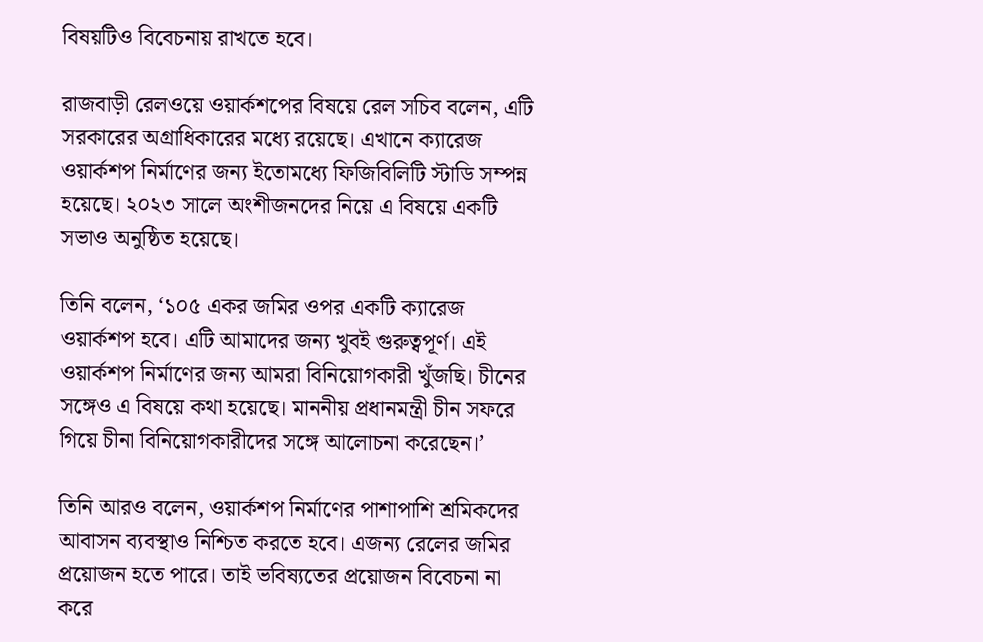বিষয়টিও বিবেচনায় রাখতে হবে।

রাজবাড়ী রেলওয়ে ওয়ার্কশপের বিষয়ে রেল সচিব বলেন, এটি সরকারের অগ্রাধিকারের মধ্যে রয়েছে। এখানে ক্যারেজ ওয়ার্কশপ নির্মাণের জন্য ইতোমধ্যে ফিজিবিলিটি স্টাডি সম্পন্ন হয়েছে। ২০২৩ সালে অংশীজনদের নিয়ে এ বিষয়ে একটি সভাও অনুষ্ঠিত হয়েছে।

তিনি বলেন, ‘১০৫ একর জমির ওপর একটি ক্যারেজ ওয়ার্কশপ হবে। এটি আমাদের জন্য খুবই গুরুত্বপূর্ণ। এই ওয়ার্কশপ নির্মাণের জন্য আমরা বিনিয়োগকারী খুঁজছি। চীনের সঙ্গেও এ বিষয়ে কথা হয়েছে। মাননীয় প্রধানমন্ত্রী চীন সফরে গিয়ে চীনা বিনিয়োগকারীদের সঙ্গে আলোচনা করেছেন।’

তিনি আরও বলেন, ওয়ার্কশপ নির্মাণের পাশাপাশি শ্রমিকদের আবাসন ব্যবস্থাও নিশ্চিত করতে হবে। এজন্য রেলের জমির প্রয়োজন হতে পারে। তাই ভবিষ্যতের প্রয়োজন বিবেচনা না করে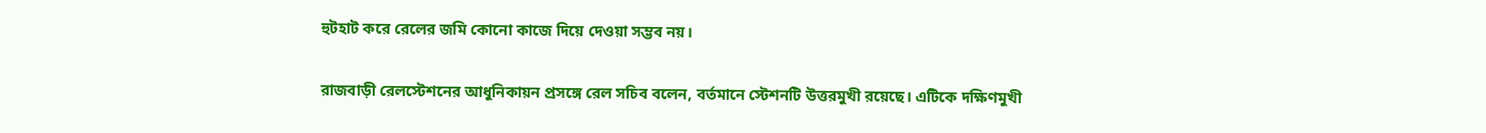হুটহাট করে রেলের জমি কোনো কাজে দিয়ে দেওয়া সম্ভব নয়।

রাজবাড়ী রেলস্টেশনের আধুনিকায়ন প্রসঙ্গে রেল সচিব বলেন, বর্তমানে স্টেশনটি উত্তরমুখী রয়েছে। এটিকে দক্ষিণমুখী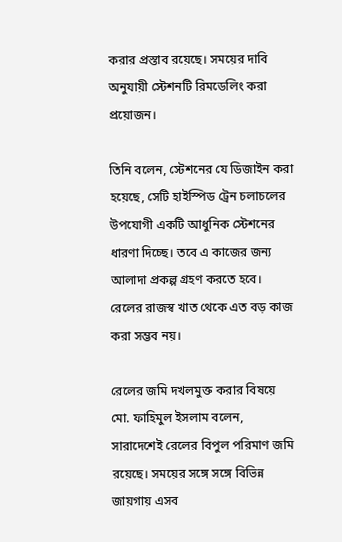করার প্রস্তাব রয়েছে। সময়ের দাবি অনুযায়ী স্টেশনটি রিমডেলিং করা প্রয়োজন।

তিনি বলেন, স্টেশনের যে ডিজাইন করা হয়েছে, সেটি হাইস্পিড ট্রেন চলাচলের উপযোগী একটি আধুনিক স্টেশনের ধারণা দিচ্ছে। তবে এ কাজের জন্য আলাদা প্রকল্প গ্রহণ করতে হবে। রেলের রাজস্ব খাত থেকে এত বড় কাজ করা সম্ভব নয়।

রেলের জমি দখলমুক্ত করার বিষয়ে মো. ফাহিমুল ইসলাম বলেন, সারাদেশেই রেলের বিপুল পরিমাণ জমি রয়েছে। সময়ের সঙ্গে সঙ্গে বিভিন্ন জায়গায় এসব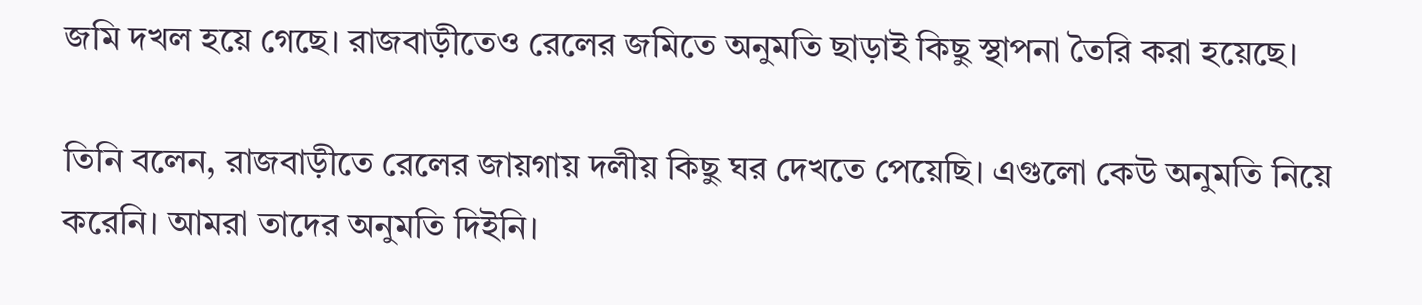জমি দখল হয়ে গেছে। রাজবাড়ীতেও রেলের জমিতে অনুমতি ছাড়াই কিছু স্থাপনা তৈরি করা হয়েছে।

তিনি বলেন, রাজবাড়ীতে রেলের জায়গায় দলীয় কিছু ঘর দেখতে পেয়েছি। এগুলো কেউ অনুমতি নিয়ে করেনি। আমরা তাদের অনুমতি দিইনি।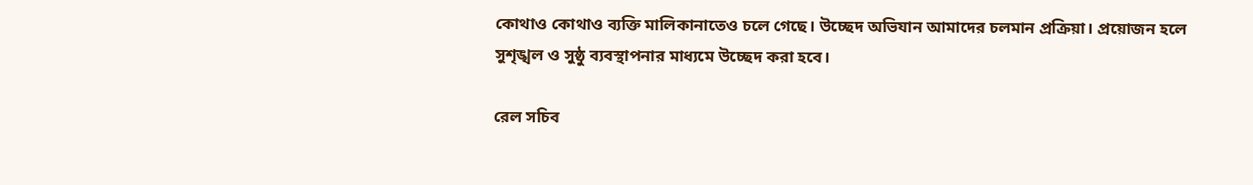কোথাও কোথাও ব্যক্তি মালিকানাতেও চলে গেছে। উচ্ছেদ অভিযান আমাদের চলমান প্রক্রিয়া। প্রয়োজন হলে সুশৃঙ্খল ও সুষ্ঠু ব্যবস্থাপনার মাধ্যমে উচ্ছেদ করা হবে।

রেল সচিব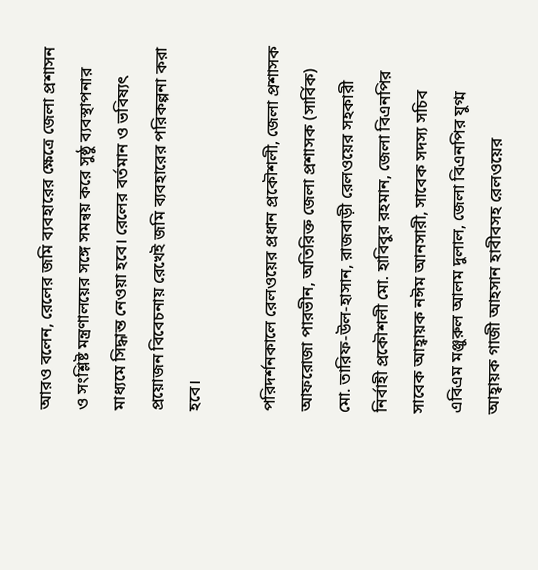আরও বলেন, রেলের জমি ব্যবহারের ক্ষেত্রে জেলা প্রশাসন ও সংশ্লিষ্ট মন্ত্রণালয়ের সঙ্গে সমন্বয় করে সুষ্ঠু ব্যবস্থাপনার মাধ্যমে সিদ্ধান্ত নেওয়া হবে। রেলের বর্তমান ও ভবিষ্যৎ প্রয়োজন বিবেচনায় রেখেই জমি ব্যবহারের পরিকল্পনা করা হবে।

পরিদর্শনকালে রেলওয়ের প্রধান প্রকৌশলী, জেলা প্রশাসক আফরোজা পারভীন, অতিরিক্ত জেলা প্রশাসক (সার্বিক) মো. তারিফ-উল-হাসান, রাজবাড়ী রেলওয়ের সহকারী নির্বাহী প্রকৌশলী মো. হাবিবুর রহমান, জেলা বিএনপির সাবেক আহ্বায়ক নঈম আনসারী, সাবেক সদস্য সচিব এবিএম মঞ্জুরুল আলম দুলাল, জেলা বিএনপির যুগ্ম আহ্বায়ক গাজী আহসান হাবীবসহ রেলওয়ের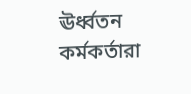ঊর্ধ্বতন কর্মকর্তারা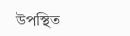উপস্থিত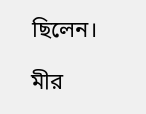ছিলেন।

মীর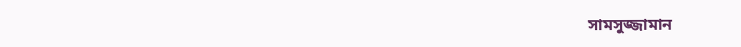সামসুজ্জামান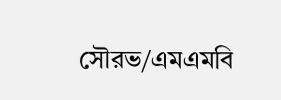সৌরভ/এমএমবি